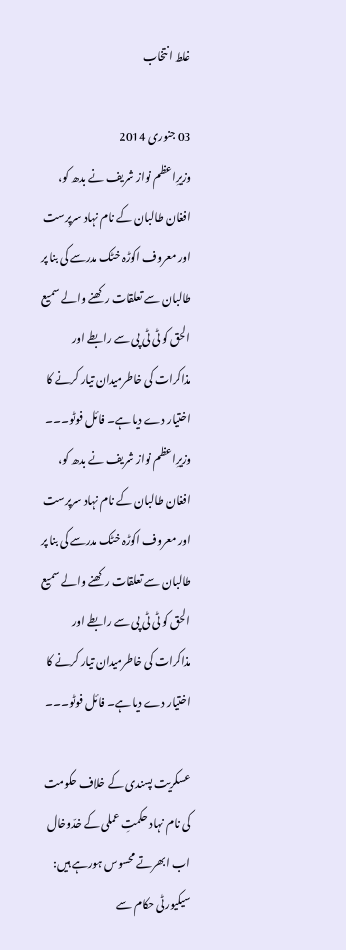غلط انتخاب

03 جنوری 2014
وزیرِاعظم نواز شریف نے بدھ کو، افغان طالبان کے نام نہاد سرپرست اور معروف اکوڑہ خٹک مدرسے کی بنا پر طالبان سے تعلقات رکھنے والے سمیع الحق کو ٹی ٹی پی سے رابطے اور مذاکرات کی خاطرمیدان تیار کرنے کا اختیار دے دیا ہے۔ فائل فوٹو۔۔۔
وزیرِاعظم نواز شریف نے بدھ کو، افغان طالبان کے نام نہاد سرپرست اور معروف اکوڑہ خٹک مدرسے کی بنا پر طالبان سے تعلقات رکھنے والے سمیع الحق کو ٹی ٹی پی سے رابطے اور مذاکرات کی خاطرمیدان تیار کرنے کا اختیار دے دیا ہے۔ فائل فوٹو۔۔۔

عسکریت پسندی کے خلاف حکومت کی نام نہاد حکمتِ عملی کے خدّوخال اب ابھرتے محسوس ہورہے ہیں: سیکیورٹی حکام سے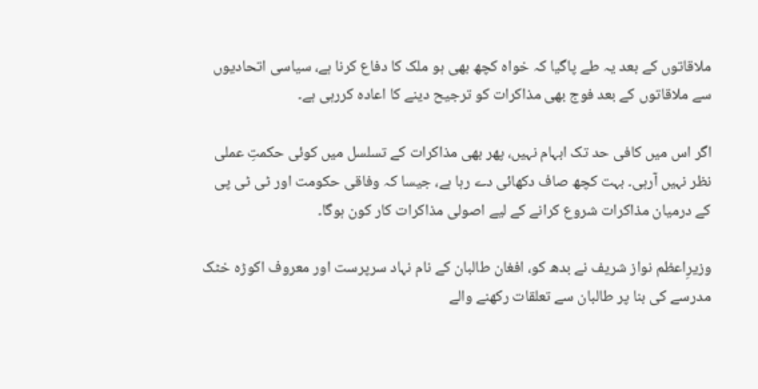ملاقاتوں کے بعد یہ طے پاگیا کہ خواہ کچھ بھی ہو ملک کا دفاع کرنا ہے، سیاسی اتحادیوں سے ملاقاتوں کے بعد فوج بھی مذاکرات کو ترجیح دینے کا اعادہ کررہی ہے۔

اگر اس میں کافی حد تک ابہام نہیں، پھر بھی مذاکرات کے تسلسل میں کوئی حکمتِ عملی نظر نہیں آرہی۔ بہت کچھ صاف دکھائی دے رہا ہے، جیسا کہ وفاقی حکومت اور ٹی ٹی پی کے درمیان مذاکرات شروع کرانے کے لیے اصولی مذاکرات کار کون ہوگا۔

وزیرِاعظم نواز شریف نے بدھ کو، افغان طالبان کے نام نہاد سرپرست اور معروف اکوڑہ خٹک مدرسے کی بنا پر طالبان سے تعلقات رکھنے والے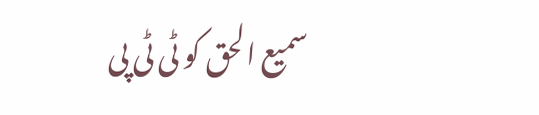سمیع الحق کو ٹی ٹی پی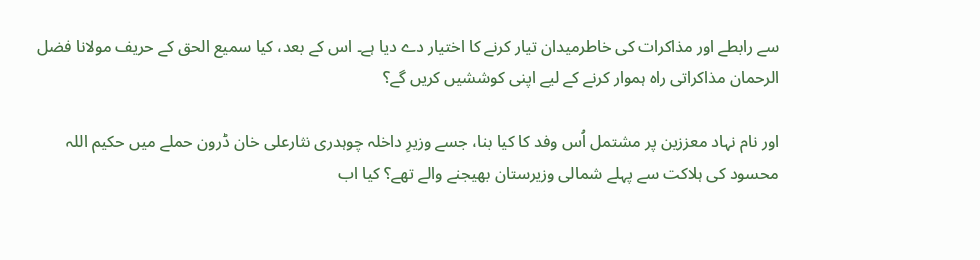سے رابطے اور مذاکرات کی خاطرمیدان تیار کرنے کا اختیار دے دیا ہے۔ اس کے بعد، کیا سمیع الحق کے حریف مولانا فضل الرحمان مذاکراتی راہ ہموار کرنے کے لیے اپنی کوششیں کریں گے؟

اور نام نہاد معززین پر مشتمل اُس وفد کا کیا بنا، جسے وزیرِ داخلہ چوہدری نثارعلی خان ڈرون حملے میں حکیم اللہ محسود کی ہلاکت سے پہلے شمالی وزیرستان بھیجنے والے تھے؟ کیا اب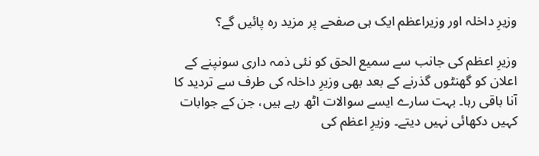وزیرِ داخلہ اور وزیراعظم ایک ہی صفحے پر مزید رہ پائیں گے؟

وزیرِ اعظم کی جانب سے سمیع الحق کو نئی ذمہ داری سونپنے کے اعلان کو گھنٹوں گذرنے کے بعد بھی وزیرِ داخلہ کی طرف سے تردید کا آنا باقی رہا۔ بہت سارے ایسے سوالات اٹھ رہے ہیں، جن کے جوابات کہیں دکھائی نہیں دیتے۔ وزیرِ اعظم کی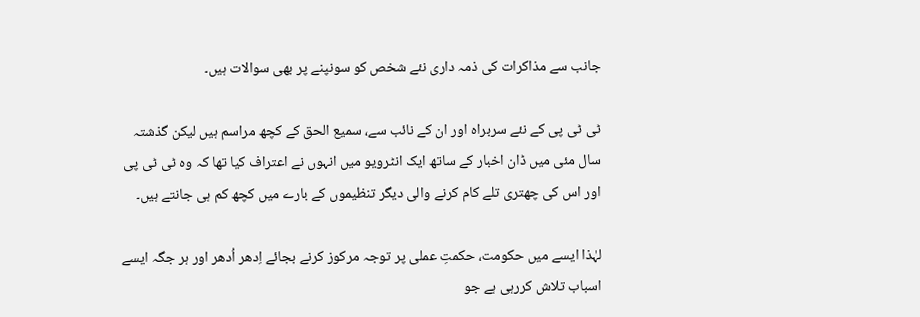جانب سے مذاکرات کی ذمہ داری نئے شخص کو سونپنے پر بھی سوالات ہیں۔

ٹی ٹی پی کے نئے سربراہ اور ان کے نائب سے، سمیع الحق کے کچھ مراسم ہیں لیکن گذشتہ سال مئی میں ڈان اخبار کے ساتھ ایک انٹرویو میں انہوں نے اعتراف کیا تھا کہ وہ ٹی ٹی پی اور اس کی چھتری تلے کام کرنے والی دیگر تنظیموں کے بارے میں کچھ کم ہی جانتے ہیں۔

لہٰذا ایسے میں حکومت، حکمتِ عملی پر توجہ مرکوز کرنے بجائے اِدھر اُدھر اور ہر جگہ ایسے اسباب تلاش کررہی ہے جو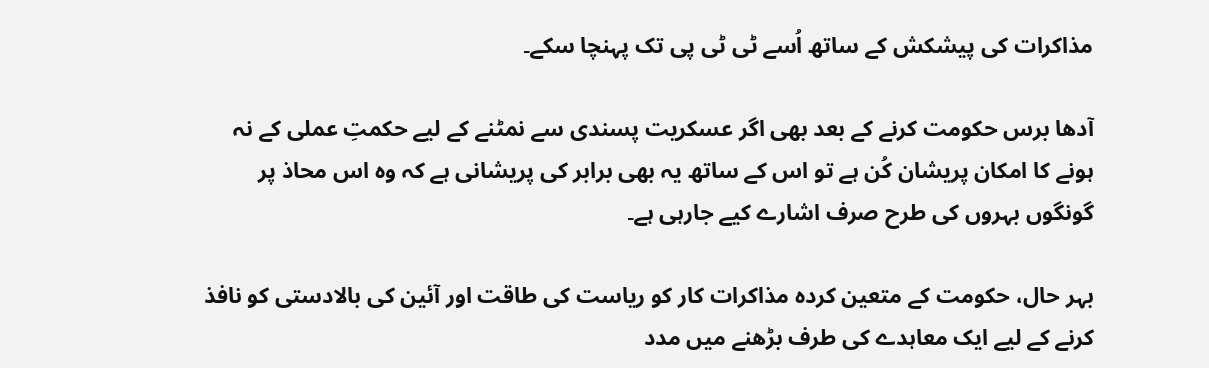مذاکرات کی پیشکش کے ساتھ اُسے ٹی ٹی پی تک پہنچا سکے۔

آدھا برس حکومت کرنے کے بعد بھی اگر عسکریت پسندی سے نمٹنے کے لیے حکمتِ عملی کے نہ ہونے کا امکان پریشان کُن ہے تو اس کے ساتھ یہ بھی برابر کی پریشانی ہے کہ وہ اس محاذ پر گونگوں بہروں کی طرح صرف اشارے کیے جارہی ہے۔

بہر حال، حکومت کے متعین کردہ مذاکرات کار کو ریاست کی طاقت اور آئین کی بالادستی کو نافذ کرنے کے لیے ایک معاہدے کی طرف بڑھنے میں مدد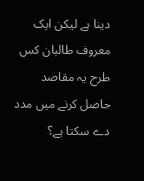دینا ہے لیکن ایک معروف طالبان کس طرح یہ مقاصد حاصل کرنے میں مدد دے سکتا ہے؟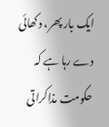ایک بار پھر، دکھائی دے رہا ہے کہ حکومت مذاکراتی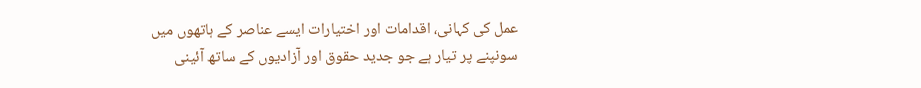عمل کی کہانی، اقدامات اور اختیارات ایسے عناصر کے ہاتھوں میں سونپنے پر تیار ہے جو جدید حقوق اور آزادیوں کے ساتھ آئینی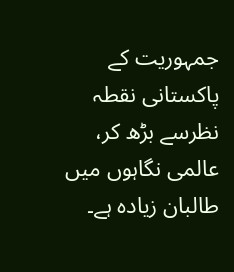جمہوریت کے پاکستانی نقطہ نظرسے بڑھ کر، عالمی نگاہوں میں طالبان زیادہ ہے۔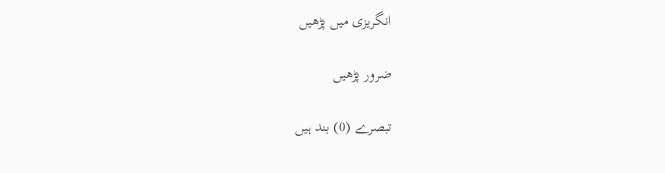انگریزی میں پڑھیں

ضرور پڑھیں

تبصرے (0) بند ہیں